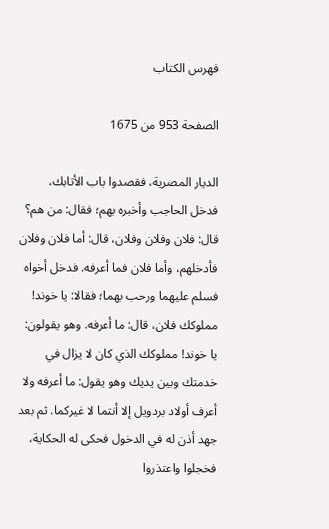فهرس الكتاب

الصفحة 953 من 1675

الديار المصرية، فقصدوا باب الأتابك، فدخل الحاجب وأخبره بهم؛ فقال: من هم؟ قال: فلان وفلان وفلان، قال: أما فلان وفلان فأدخلهم، وأما فلان فما أعرفه. فدخل أخواه فسلم عليهما ورحب بهما؛ فقالا: يا خوند! مملوكك فلان، قال: ما أعرفه. وهو يقولون: يا خوند! مملوكك الذي كان لا يزال في خدمتك وبين يديك وهو يقول: ما أعرفه ولا أعرف أولاد بردويل إلا أنتما لا غيركما. ثم بعد جهد أذن له في الدخول فحكى له الحكاية، فخجلوا واعتذروا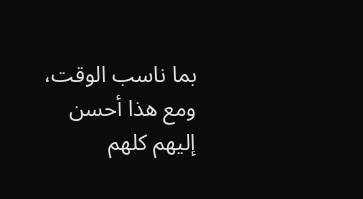بما ناسب الوقت، ومع هذا أحسن إليهم كلهم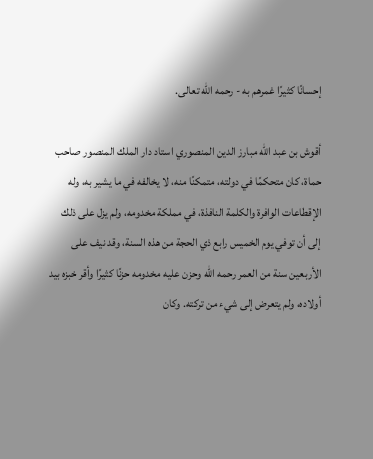إحسانًا كثيرًا غمرهم به - رحمه الله تعالى.

أقوش بن عبد الله مبارز الدين المنصوري استاد دار الملك المنصور صاحب حماة، كان متحكمًا في دولته، متمكنًا منه، لا يخالفه في ما يشير به، وله الإقطاعات الوافرة والكلمة النافذة، في مملكة مخدومه، ولم يزل على ذلك إلى أن توفي يوم الخميس رابع ذي الحجة من هذه السنة، وقد نيف على الأربعين سنة من العمر رحمه الله وحزن عليه مخدومه حزنًا كثيرًا وأقر خبزه بيد أولاده، ولم يتعرض إلى شيء من تركته. وكان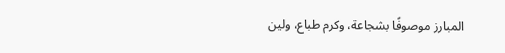المبارز موصوفًا بشجاعة، وكرم طباع، ولين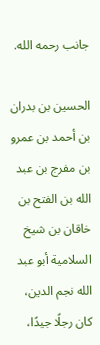جانب رحمه الله.

الحسين بن بدران بن أحمد بن عمرو بن مفرج بن عبد الله بن الفتح بن خاقان بن شيخ السلامية أبو عبد الله نجم الدين، كان رجلًا جيدًا،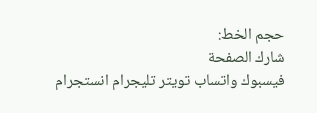حجم الخط:
شارك الصفحة
فيسبوك واتساب تويتر تليجرام انستجرام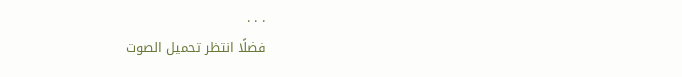. . .
فضلًا انتظر تحميل الصوت